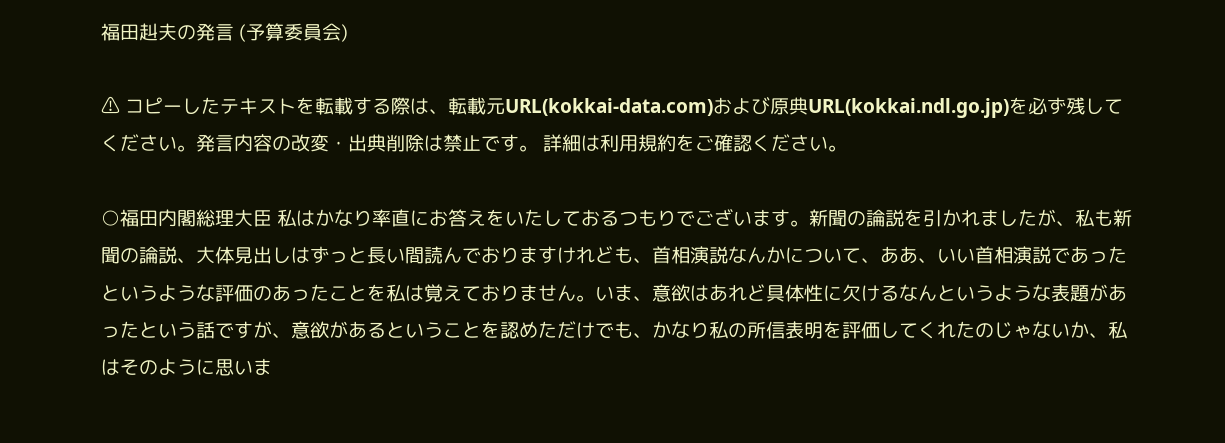福田赳夫の発言 (予算委員会)

⚠ コピーしたテキストを転載する際は、転載元URL(kokkai-data.com)および原典URL(kokkai.ndl.go.jp)を必ず残してください。発言内容の改変・出典削除は禁止です。 詳細は利用規約をご確認ください。

○福田内閣総理大臣 私はかなり率直にお答えをいたしておるつもりでございます。新聞の論説を引かれましたが、私も新聞の論説、大体見出しはずっと長い間読んでおりますけれども、首相演説なんかについて、ああ、いい首相演説であったというような評価のあったことを私は覚えておりません。いま、意欲はあれど具体性に欠けるなんというような表題があったという話ですが、意欲があるということを認めただけでも、かなり私の所信表明を評価してくれたのじゃないか、私はそのように思いま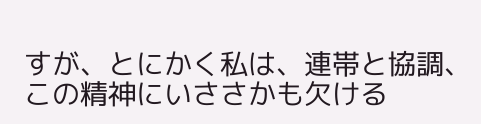すが、とにかく私は、連帯と協調、この精神にいささかも欠ける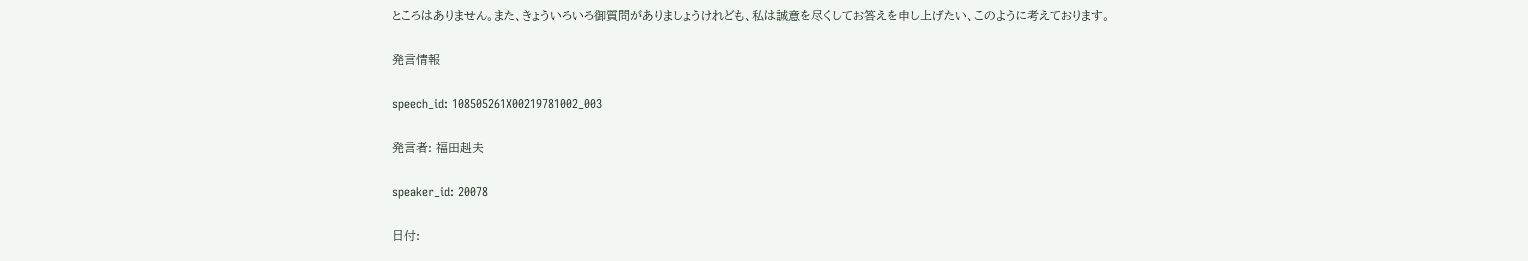ところはありません。また、きょういろいろ御質問がありましょうけれども、私は誠意を尽くしてお答えを申し上げたい、このように考えております。

発言情報

speech_id: 108505261X00219781002_003

発言者: 福田赳夫

speaker_id: 20078

日付: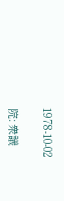1978-10-02

院: 衆議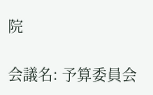院

会議名: 予算委員会